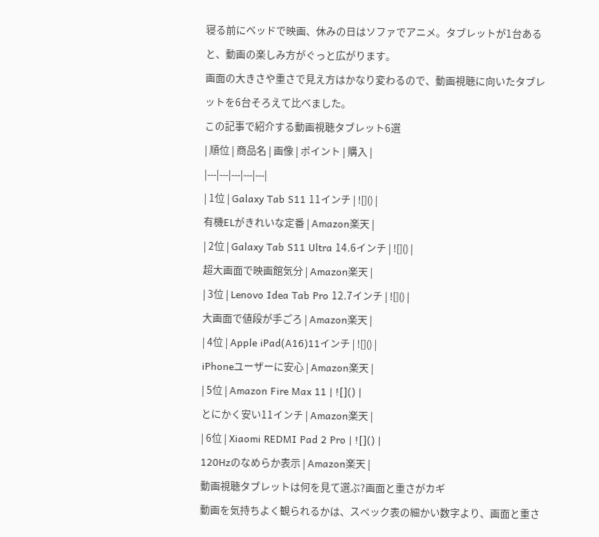寝る前にベッドで映画、休みの日はソファでアニメ。タブレットが1台あると、動画の楽しみ方がぐっと広がります。
画面の大きさや重さで見え方はかなり変わるので、動画視聴に向いたタブレットを6台そろえて比べました。
この記事で紹介する動画視聴タブレット6選
| 順位 | 商品名 | 画像 | ポイント | 購入 |
|---|---|---|---|---|
| 1位 | Galaxy Tab S11 11インチ | ![]() |
有機ELがきれいな定番 | Amazon楽天 |
| 2位 | Galaxy Tab S11 Ultra 14.6インチ | ![]() |
超大画面で映画館気分 | Amazon楽天 |
| 3位 | Lenovo Idea Tab Pro 12.7インチ | ![]() |
大画面で値段が手ごろ | Amazon楽天 |
| 4位 | Apple iPad(A16)11インチ | ![]() |
iPhoneユーザーに安心 | Amazon楽天 |
| 5位 | Amazon Fire Max 11 | ![]() |
とにかく安い11インチ | Amazon楽天 |
| 6位 | Xiaomi REDMI Pad 2 Pro | ![]() |
120Hzのなめらか表示 | Amazon楽天 |
動画視聴タブレットは何を見て選ぶ?画面と重さがカギ
動画を気持ちよく観られるかは、スペック表の細かい数字より、画面と重さ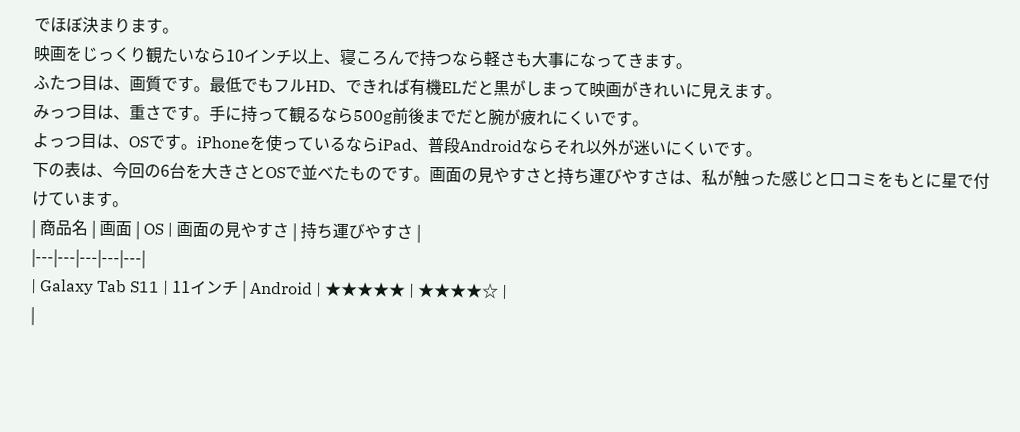でほぼ決まります。
映画をじっくり観たいなら10インチ以上、寝ころんで持つなら軽さも大事になってきます。
ふたつ目は、画質です。最低でもフルHD、できれば有機ELだと黒がしまって映画がきれいに見えます。
みっつ目は、重さです。手に持って観るなら500g前後までだと腕が疲れにくいです。
よっつ目は、OSです。iPhoneを使っているならiPad、普段Androidならそれ以外が迷いにくいです。
下の表は、今回の6台を大きさとOSで並べたものです。画面の見やすさと持ち運びやすさは、私が触った感じと口コミをもとに星で付けています。
| 商品名 | 画面 | OS | 画面の見やすさ | 持ち運びやすさ |
|---|---|---|---|---|
| Galaxy Tab S11 | 11インチ | Android | ★★★★★ | ★★★★☆ |
|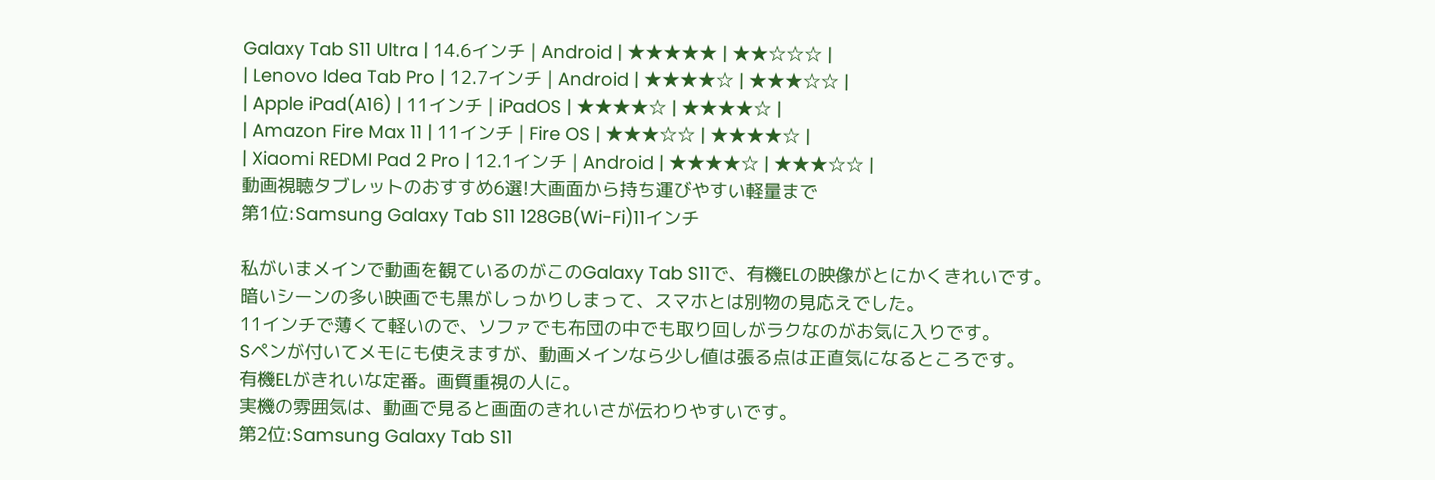Galaxy Tab S11 Ultra | 14.6インチ | Android | ★★★★★ | ★★☆☆☆ |
| Lenovo Idea Tab Pro | 12.7インチ | Android | ★★★★☆ | ★★★☆☆ |
| Apple iPad(A16) | 11インチ | iPadOS | ★★★★☆ | ★★★★☆ |
| Amazon Fire Max 11 | 11インチ | Fire OS | ★★★☆☆ | ★★★★☆ |
| Xiaomi REDMI Pad 2 Pro | 12.1インチ | Android | ★★★★☆ | ★★★☆☆ |
動画視聴タブレットのおすすめ6選!大画面から持ち運びやすい軽量まで
第1位:Samsung Galaxy Tab S11 128GB(Wi-Fi)11インチ

私がいまメインで動画を観ているのがこのGalaxy Tab S11で、有機ELの映像がとにかくきれいです。
暗いシーンの多い映画でも黒がしっかりしまって、スマホとは別物の見応えでした。
11インチで薄くて軽いので、ソファでも布団の中でも取り回しがラクなのがお気に入りです。
Sペンが付いてメモにも使えますが、動画メインなら少し値は張る点は正直気になるところです。
有機ELがきれいな定番。画質重視の人に。
実機の雰囲気は、動画で見ると画面のきれいさが伝わりやすいです。
第2位:Samsung Galaxy Tab S11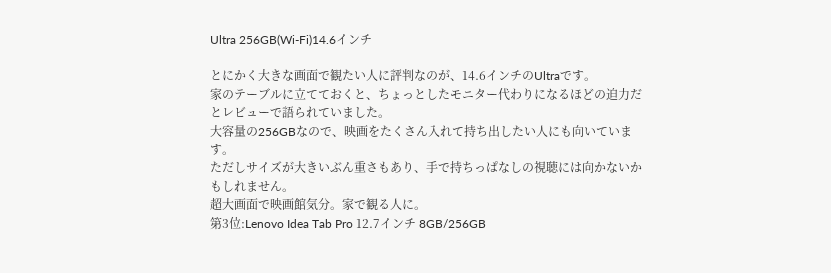Ultra 256GB(Wi-Fi)14.6インチ

とにかく大きな画面で観たい人に評判なのが、14.6インチのUltraです。
家のテーブルに立てておくと、ちょっとしたモニター代わりになるほどの迫力だとレビューで語られていました。
大容量の256GBなので、映画をたくさん入れて持ち出したい人にも向いています。
ただしサイズが大きいぶん重さもあり、手で持ちっぱなしの視聴には向かないかもしれません。
超大画面で映画館気分。家で観る人に。
第3位:Lenovo Idea Tab Pro 12.7インチ 8GB/256GB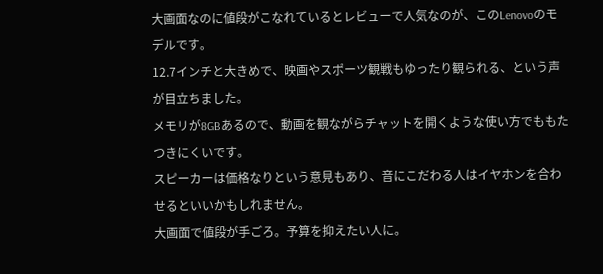大画面なのに値段がこなれているとレビューで人気なのが、このLenovoのモデルです。
12.7インチと大きめで、映画やスポーツ観戦もゆったり観られる、という声が目立ちました。
メモリが8GBあるので、動画を観ながらチャットを開くような使い方でももたつきにくいです。
スピーカーは価格なりという意見もあり、音にこだわる人はイヤホンを合わせるといいかもしれません。
大画面で値段が手ごろ。予算を抑えたい人に。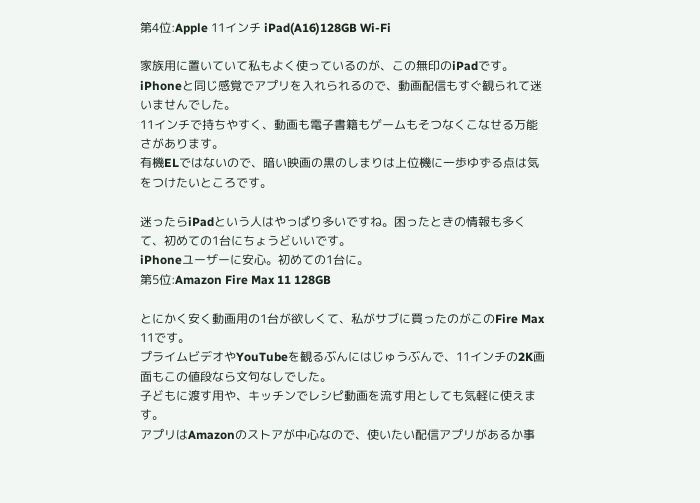第4位:Apple 11インチ iPad(A16)128GB Wi-Fi

家族用に置いていて私もよく使っているのが、この無印のiPadです。
iPhoneと同じ感覚でアプリを入れられるので、動画配信もすぐ観られて迷いませんでした。
11インチで持ちやすく、動画も電子書籍もゲームもそつなくこなせる万能さがあります。
有機ELではないので、暗い映画の黒のしまりは上位機に一歩ゆずる点は気をつけたいところです。

迷ったらiPadという人はやっぱり多いですね。困ったときの情報も多くて、初めての1台にちょうどいいです。
iPhoneユーザーに安心。初めての1台に。
第5位:Amazon Fire Max 11 128GB

とにかく安く動画用の1台が欲しくて、私がサブに買ったのがこのFire Max 11です。
プライムビデオやYouTubeを観るぶんにはじゅうぶんで、11インチの2K画面もこの値段なら文句なしでした。
子どもに渡す用や、キッチンでレシピ動画を流す用としても気軽に使えます。
アプリはAmazonのストアが中心なので、使いたい配信アプリがあるか事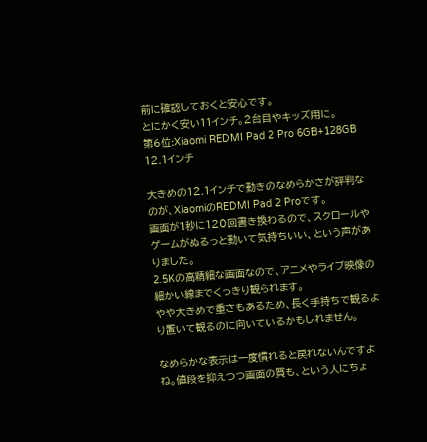前に確認しておくと安心です。
とにかく安い11インチ。2台目やキッズ用に。
第6位:Xiaomi REDMI Pad 2 Pro 6GB+128GB 12.1インチ

大きめの12.1インチで動きのなめらかさが評判なのが、XiaomiのREDMI Pad 2 Proです。
画面が1秒に120回書き換わるので、スクロールやゲームがぬるっと動いて気持ちいい、という声がありました。
2.5Kの高精細な画面なので、アニメやライブ映像の細かい線までくっきり観られます。
やや大きめで重さもあるため、長く手持ちで観るより置いて観るのに向いているかもしれません。

なめらかな表示は一度慣れると戻れないんですよね。値段を抑えつつ画面の質も、という人にちょ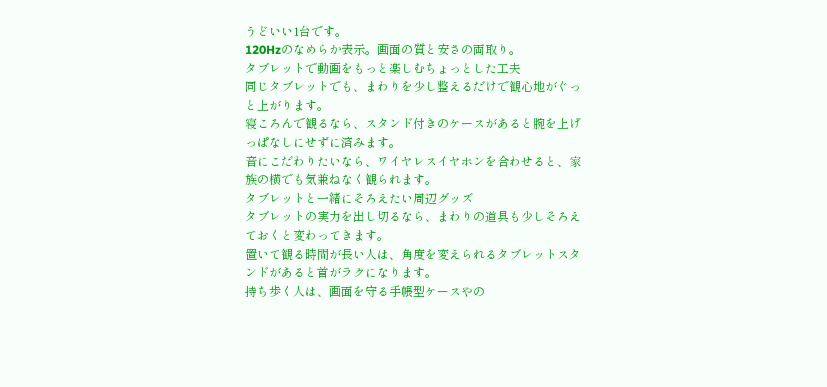うどいい1台です。
120Hzのなめらか表示。画面の質と安さの両取り。
タブレットで動画をもっと楽しむちょっとした工夫
同じタブレットでも、まわりを少し整えるだけで観心地がぐっと上がります。
寝ころんで観るなら、スタンド付きのケースがあると腕を上げっぱなしにせずに済みます。
音にこだわりたいなら、ワイヤレスイヤホンを合わせると、家族の横でも気兼ねなく観られます。
タブレットと一緒にそろえたい周辺グッズ
タブレットの実力を出し切るなら、まわりの道具も少しそろえておくと変わってきます。
置いて観る時間が長い人は、角度を変えられるタブレットスタンドがあると首がラクになります。
持ち歩く人は、画面を守る手帳型ケースやの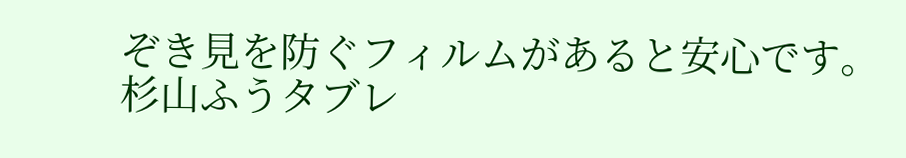ぞき見を防ぐフィルムがあると安心です。
杉山ふうタブレ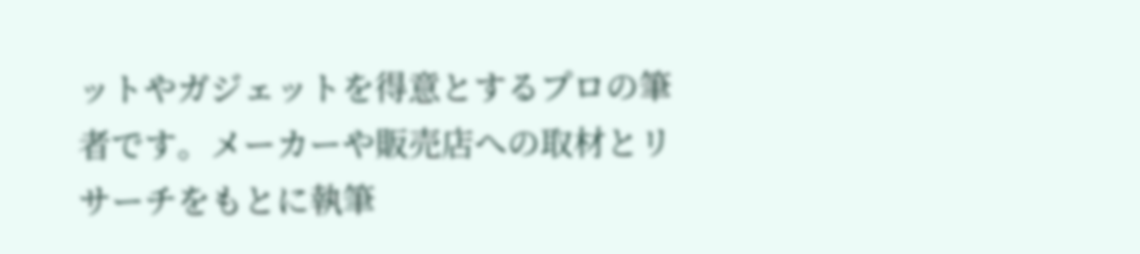ットやガジェットを得意とするプロの筆者です。メーカーや販売店への取材とリサーチをもとに執筆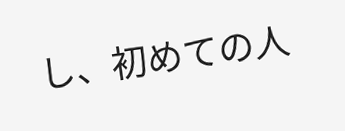し、初めての人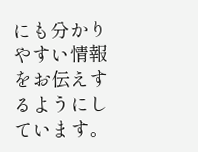にも分かりやすい情報をお伝えするようにしています。